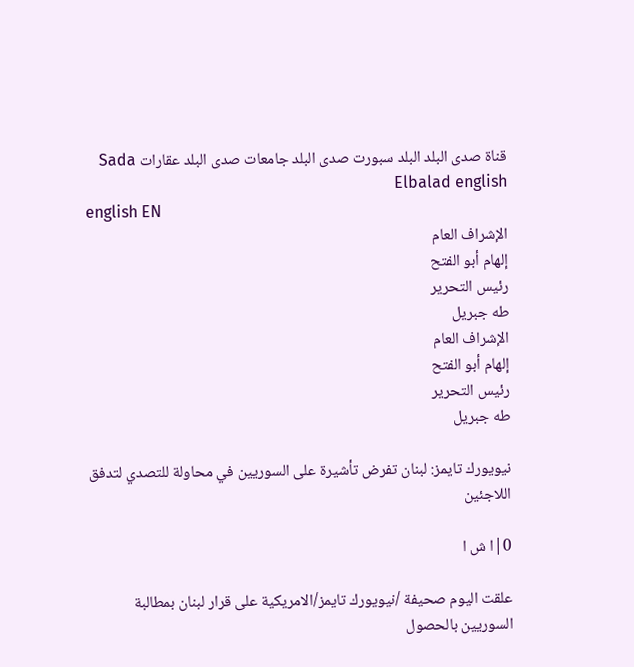قناة صدى البلد البلد سبورت صدى البلد جامعات صدى البلد عقارات Sada Elbalad english
english EN
الإشراف العام
إلهام أبو الفتح
رئيس التحرير
طه جبريل
الإشراف العام
إلهام أبو الفتح
رئيس التحرير
طه جبريل

نيويورك تايمز: لبنان تفرض تأشيرة على السوريين في محاولة للتصدي لتدفق اللاجئين

0|ا ش ا

علقت اليوم صحيفة /نيويورك تايمز/الامريكية على قرار لبنان بمطالبة السوريين بالحصول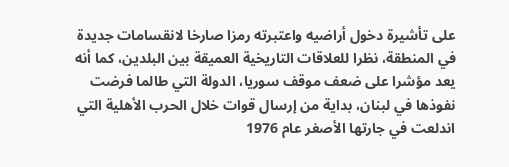على تأشيرة دخول أراضيه واعتبرته رمزا صارخا لانقسامات جديدة في المنطقة، نظرا للعلاقات التاريخية العميقة بين البلدين، كما أنه يعد مؤشرا على ضعف موقف سوريا، الدولة التي طالما فرضت نفوذها في لبنان، بداية من إرسال قوات خلال الحرب الأهلية التي اندلعت في جارتها الأصغر عام 1976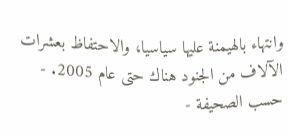وانتهاء بالهيمنة عليها سياسيا، والاحتفاظ بعشرات الآلاف من الجنود هناك حتى عام 2005. - حسب الصحيفة -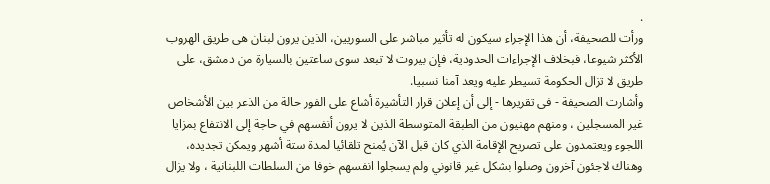.
ورأت للصحيفة، أن هذا الإجراء سيكون له تأثير مباشر على السوريين، الذين يرون لبنان هى طريق الهروب الأكثر شيوعا، فبخلاف الإجراءات الحدودية، فإن بيروت لا تبعد سوى ساعتين بالسيارة من دمشق، على طريق لا تزال الحكومة تسيطر عليه ويعد آمنا نسبيا.
وأشارت الصحيفة - فى تقريرها - إلى أن إعلان قرار التأشيرة أشاع على الفور حالة من الذعر بين الأشخاص غير المسجلين ، ومنهم مهنيون من الطبقة المتوسطة الذين لا يرون أنفسهم في حاجة إلى الانتفاع بمزايا اللجوء ويعتمدون على تصريح الإقامة الذي كان قبل الآن يُمنح تلقائيا لمدة ستة أشهر ويمكن تجديده، وهناك لاجئون آخرون وصلوا بشكل غير قانوني ولم يسجلوا انفسهم خوفا من السلطات اللبنانية ، ولا يزال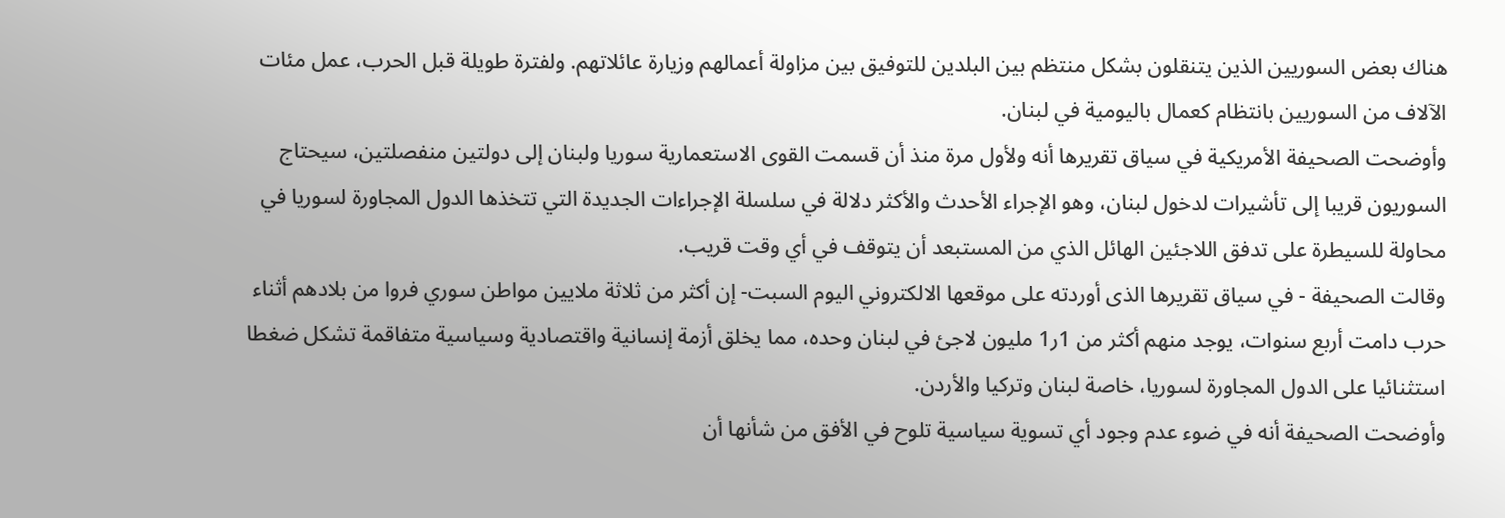هناك بعض السوريين الذين يتنقلون بشكل منتظم بين البلدين للتوفيق بين مزاولة أعمالهم وزيارة عائلاتهم. ولفترة طويلة قبل الحرب، عمل مئات الآلاف من السوريين بانتظام كعمال باليومية في لبنان.
وأوضحت الصحيفة الأمريكية في سياق تقريرها أنه ولأول مرة منذ أن قسمت القوى الاستعمارية سوريا ولبنان إلى دولتين منفصلتين، سيحتاج السوريون قريبا إلى تأشيرات لدخول لبنان، وهو الإجراء الأحدث والأكثر دلالة في سلسلة الإجراءات الجديدة التي تتخذها الدول المجاورة لسوريا في محاولة للسيطرة على تدفق اللاجئين الهائل الذي من المستبعد أن يتوقف في أي وقت قريب.
وقالت الصحيفة - في سياق تقريرها الذى أوردته على موقعها الالكتروني اليوم السبت- إن أكثر من ثلاثة ملايين مواطن سوري فروا من بلادهم أثناء حرب دامت أربع سنوات، يوجد منهم أكثر من 1ر1 مليون لاجئ في لبنان وحده، مما يخلق أزمة إنسانية واقتصادية وسياسية متفاقمة تشكل ضغطا استثنائيا على الدول المجاورة لسوريا، خاصة لبنان وتركيا والأردن.
وأوضحت الصحيفة أنه في ضوء عدم وجود أي تسوية سياسية تلوح في الأفق من شأنها أن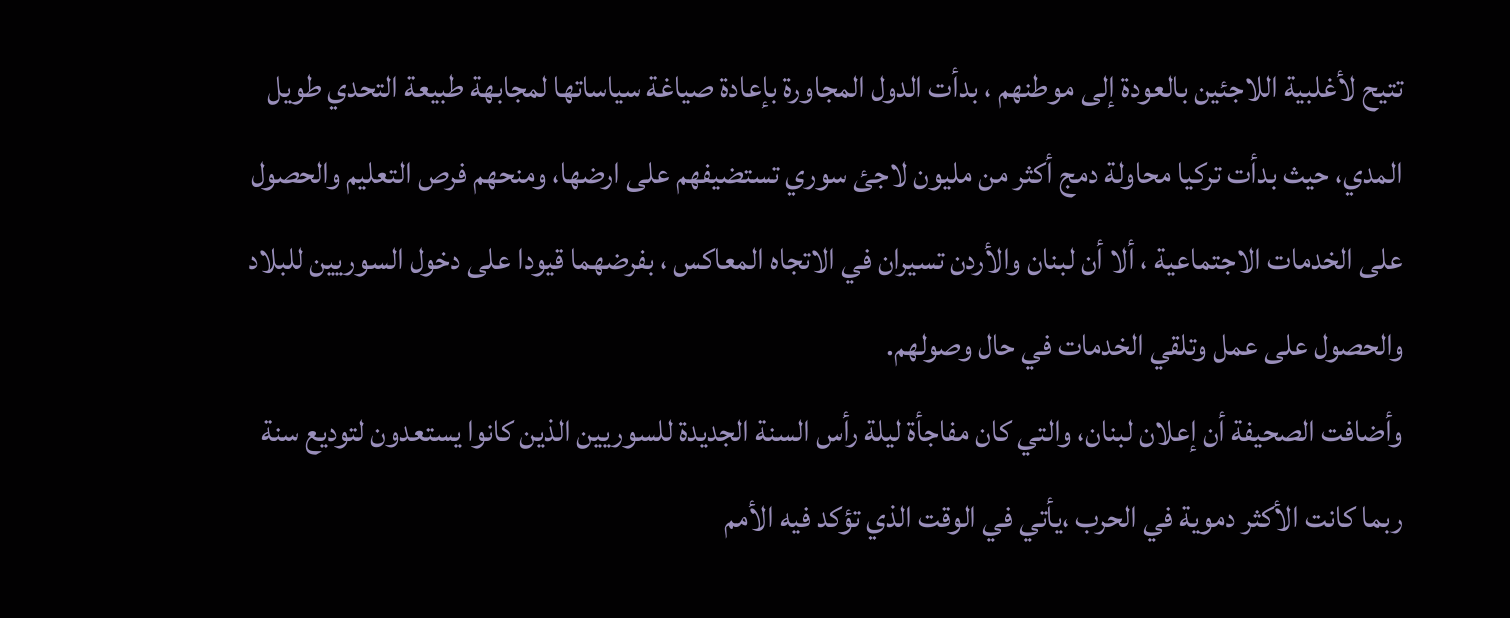تتيح لأغلبية اللاجئين بالعودة إلى موطنهم ، بدأت الدول المجاورة بإعادة صياغة سياساتها لمجابهة طبيعة التحدي طويل المدي، حيث بدأت تركيا محاولة دمج أكثر من مليون لاجئ سوري تستضيفهم على ارضها، ومنحهم فرص التعليم والحصول على الخدمات الاجتماعية ، ألا أن لبنان والأردن تسيران في الاتجاه المعاكس ، بفرضهما قيودا على دخول السوريين للبلاد والحصول على عمل وتلقي الخدمات في حال وصولهم.
وأضافت الصحيفة أن إعلان لبنان، والتي كان مفاجأة ليلة رأس السنة الجديدة للسوريين الذين كانوا يستعدون لتوديع سنة ربما كانت الأكثر دموية في الحرب ،يأتي في الوقت الذي تؤكد فيه الأمم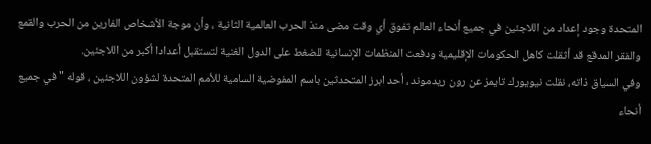المتحدة وجود إعداد من اللاجئين في جميع أنحاء العالم تفوق أي وقت مضى منذ الحرب العالمية الثانية ، وأن موجة الأشخاص الفارين من الحرب والقمع والفقر المدقع قد أثقلت كاهل الحكومات الإقليمية ودفعت المنظمات الإنسانية للضغط على الدول الغنية لتستقبل أعدادا أكبر من اللاجئين.
وفي السياق ذاته، نقلت نيويورك تايمز عن رون ريدموند ، أحد ابرز المتحدثين باسم المفوضية السامية للأمم المتحدة لشؤون اللاجئين ، قوله " في جميع أنحاء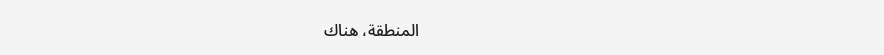المنطقة، هناك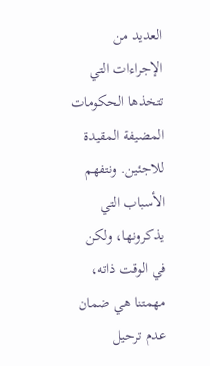العديد من الإجراءات التي تتخذها الحكومات المضيفة المقيدة للاجئين. ونتفهم الأسباب التي يذكرونها، ولكن في الوقت ذاته، مهمتنا هي ضمان عدم ترحيل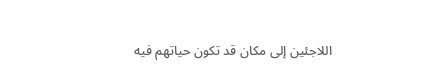اللاجئين إلى مكان قد تكون حياتهم فيه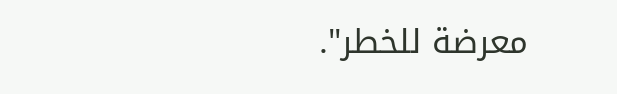معرضة للخطر".